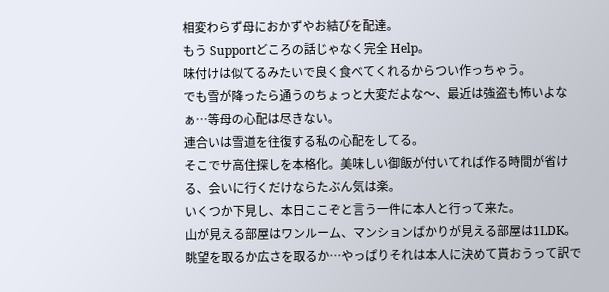相変わらず母におかずやお結びを配達。
もう Supportどころの話じゃなく完全 Help。
味付けは似てるみたいで良く食べてくれるからつい作っちゃう。
でも雪が降ったら通うのちょっと大変だよな〜、最近は強盗も怖いよなぁ…等母の心配は尽きない。
連合いは雪道を往復する私の心配をしてる。
そこでサ高住探しを本格化。美味しい御飯が付いてれば作る時間が省ける、会いに行くだけならたぶん気は楽。
いくつか下見し、本日ここぞと言う一件に本人と行って来た。
山が見える部屋はワンルーム、マンションばかりが見える部屋は1LDK。
眺望を取るか広さを取るか…やっぱりそれは本人に決めて貰おうって訳で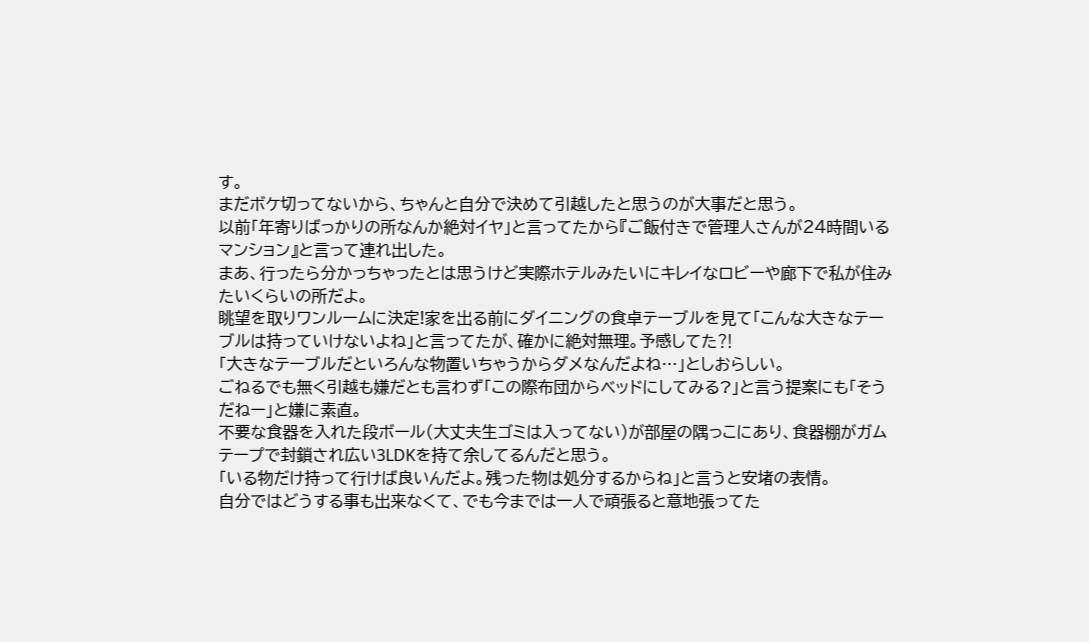す。
まだボケ切ってないから、ちゃんと自分で決めて引越したと思うのが大事だと思う。
以前「年寄りばっかりの所なんか絶対イヤ」と言ってたから『ご飯付きで管理人さんが24時間いるマンション』と言って連れ出した。
まあ、行ったら分かっちゃったとは思うけど実際ホテルみたいにキレイなロビーや廊下で私が住みたいくらいの所だよ。
眺望を取りワンルームに決定!家を出る前にダイニングの食卓テーブルを見て「こんな大きなテーブルは持っていけないよね」と言ってたが、確かに絶対無理。予感してた⁈
「大きなテーブルだといろんな物置いちゃうからダメなんだよね…」としおらしい。
ごねるでも無く引越も嫌だとも言わず「この際布団からベッドにしてみる?」と言う提案にも「そうだねー」と嫌に素直。
不要な食器を入れた段ボール(大丈夫生ゴミは入ってない)が部屋の隅っこにあり、食器棚がガムテープで封鎖され広い3LDKを持て余してるんだと思う。
「いる物だけ持って行けば良いんだよ。残った物は処分するからね」と言うと安堵の表情。
自分ではどうする事も出来なくて、でも今までは一人で頑張ると意地張ってた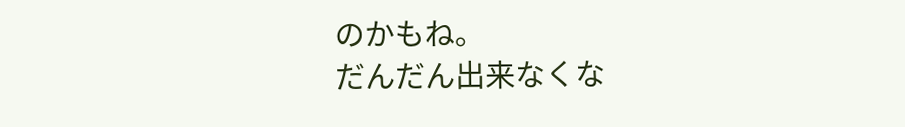のかもね。
だんだん出来なくな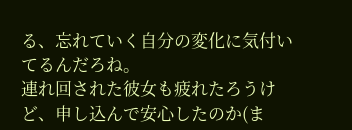る、忘れていく自分の変化に気付いてるんだろね。
連れ回された彼女も疲れたろうけど、申し込んで安心したのか(ま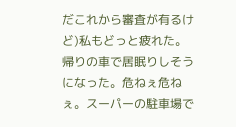だこれから審査が有るけど)私もどっと疲れた。
帰りの車で居眠りしそうになった。危ねぇ危ねぇ。スーパーの駐車場で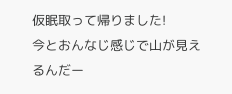仮眠取って帰りました!
今とおんなじ感じで山が見えるんだー